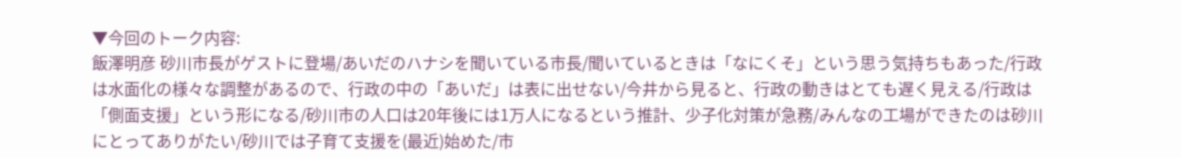▼今回のトーク内容:
飯澤明彦 砂川市長がゲストに登場/あいだのハナシを聞いている市長/聞いているときは「なにくそ」という思う気持ちもあった/行政は水面化の様々な調整があるので、行政の中の「あいだ」は表に出せない/今井から見ると、行政の動きはとても遅く見える/行政は「側面支援」という形になる/砂川市の人口は20年後には1万人になるという推計、少子化対策が急務/みんなの工場ができたのは砂川にとってありがたい/砂川では子育て支援を(最近)始めた/市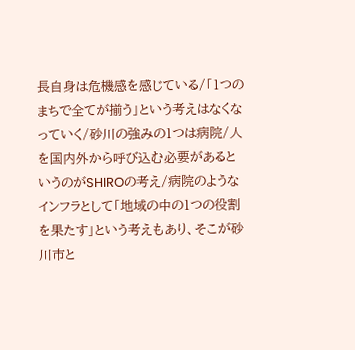長自身は危機感を感じている/「1つのまちで全てが揃う」という考えはなくなっていく/砂川の強みの1つは病院/人を国内外から呼び込む必要があるというのがSHIROの考え/病院のようなインフラとして「地域の中の1つの役割を果たす」という考えもあり、そこが砂川市と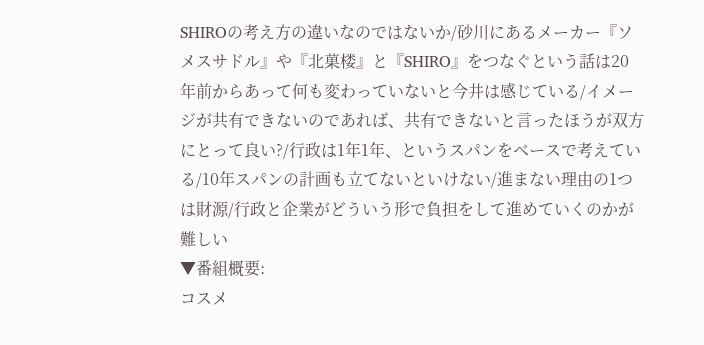SHIROの考え方の違いなのではないか/砂川にあるメーカー『ソメスサドル』や『北菓楼』と『SHIRO』をつなぐという話は20年前からあって何も変わっていないと今井は感じている/イメージが共有できないのであれば、共有できないと言ったほうが双方にとって良い?/行政は1年1年、というスパンをベースで考えている/10年スパンの計画も立てないといけない/進まない理由の1つは財源/行政と企業がどういう形で負担をして進めていくのかが難しい
▼番組概要:
コスメ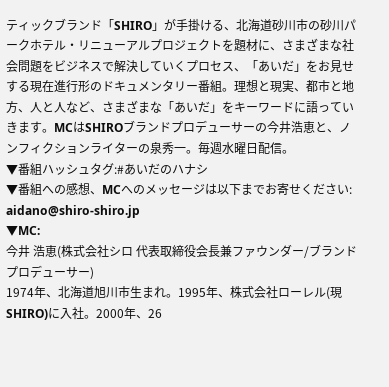ティックブランド「SHIRO」が手掛ける、北海道砂川市の砂川パークホテル・リニューアルプロジェクトを題材に、さまざまな社会問題をビジネスで解決していくプロセス、「あいだ」をお見せする現在進行形のドキュメンタリー番組。理想と現実、都市と地方、人と人など、さまざまな「あいだ」をキーワードに語っていきます。MCはSHIROブランドプロデューサーの今井浩恵と、ノンフィクションライターの泉秀一。毎週水曜日配信。
▼番組ハッシュタグ:#あいだのハナシ
▼番組への感想、MCへのメッセージは以下までお寄せください:
aidano@shiro-shiro.jp
▼MC:
今井 浩恵(株式会社シロ 代表取締役会長兼ファウンダー/ブランドプロデューサー)
1974年、北海道旭川市生まれ。1995年、株式会社ローレル(現SHIRO)に入社。2000年、26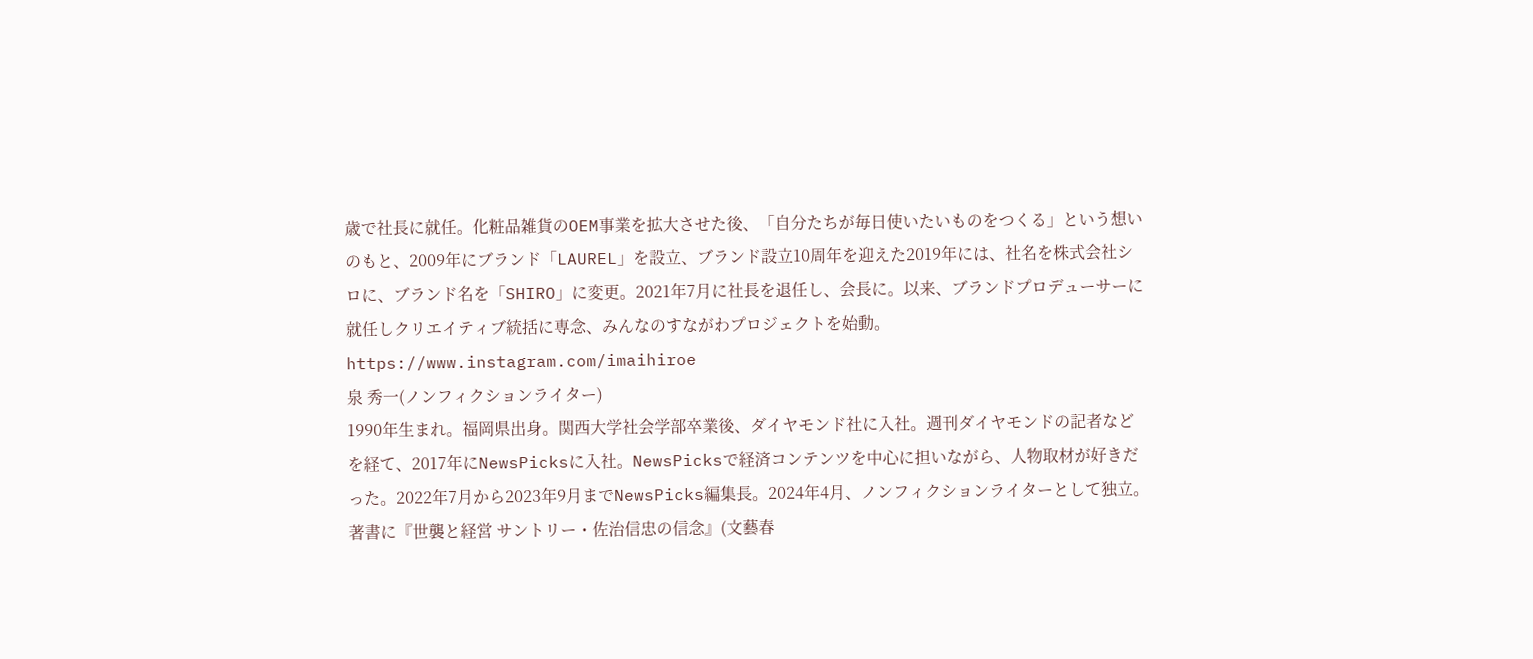歳で社長に就任。化粧品雑貨のOEM事業を拡大させた後、「自分たちが毎日使いたいものをつくる」という想いのもと、2009年にブランド「LAUREL」を設立、ブランド設立10周年を迎えた2019年には、社名を株式会社シロに、ブランド名を「SHIRO」に変更。2021年7月に社長を退任し、会長に。以来、ブランドプロデューサーに就任しクリエイティブ統括に専念、みんなのすながわプロジェクトを始動。
https://www.instagram.com/imaihiroe
泉 秀一(ノンフィクションライター)
1990年生まれ。福岡県出身。関西大学社会学部卒業後、ダイヤモンド社に入社。週刊ダイヤモンドの記者などを経て、2017年にNewsPicksに入社。NewsPicksで経済コンテンツを中心に担いながら、人物取材が好きだった。2022年7月から2023年9月までNewsPicks編集長。2024年4月、ノンフィクションライターとして独立。著書に『世襲と経営 サントリー・佐治信忠の信念』(文藝春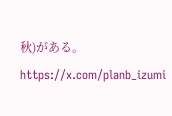秋)がある。
https://x.com/planb_izumi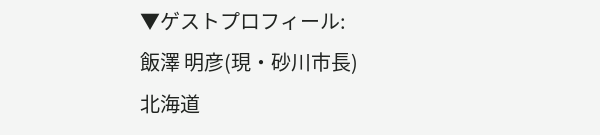▼ゲストプロフィール:
飯澤 明彦(現・砂川市長)
北海道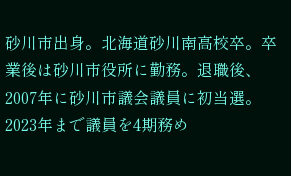砂川市出身。北海道砂川南高校卒。卒業後は砂川市役所に勤務。退職後、2007年に砂川市議会議員に初当選。2023年まで議員を4期務め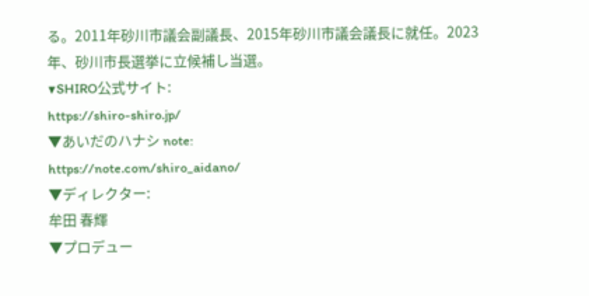る。2011年砂川市議会副議長、2015年砂川市議会議長に就任。2023年、砂川市長選挙に立候補し当選。
▼SHIRO公式サイト:
https://shiro-shiro.jp/
▼あいだのハナシ note:
https://note.com/shiro_aidano/
▼ディレクター:
牟田 春輝
▼プロデュー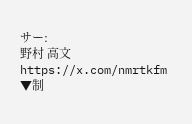サー:
野村 高文 https://x.com/nmrtkfm
▼制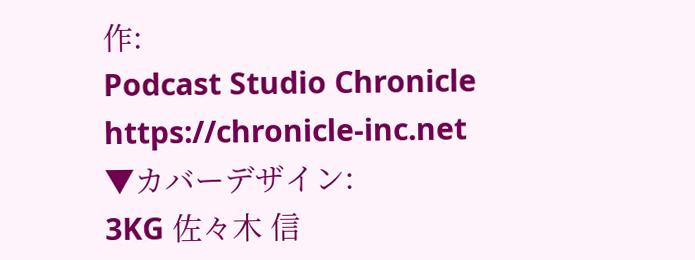作:
Podcast Studio Chronicle https://chronicle-inc.net
▼カバーデザイン:
3KG 佐々木 信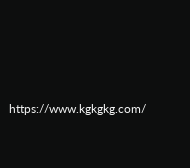https://www.kgkgkg.com/